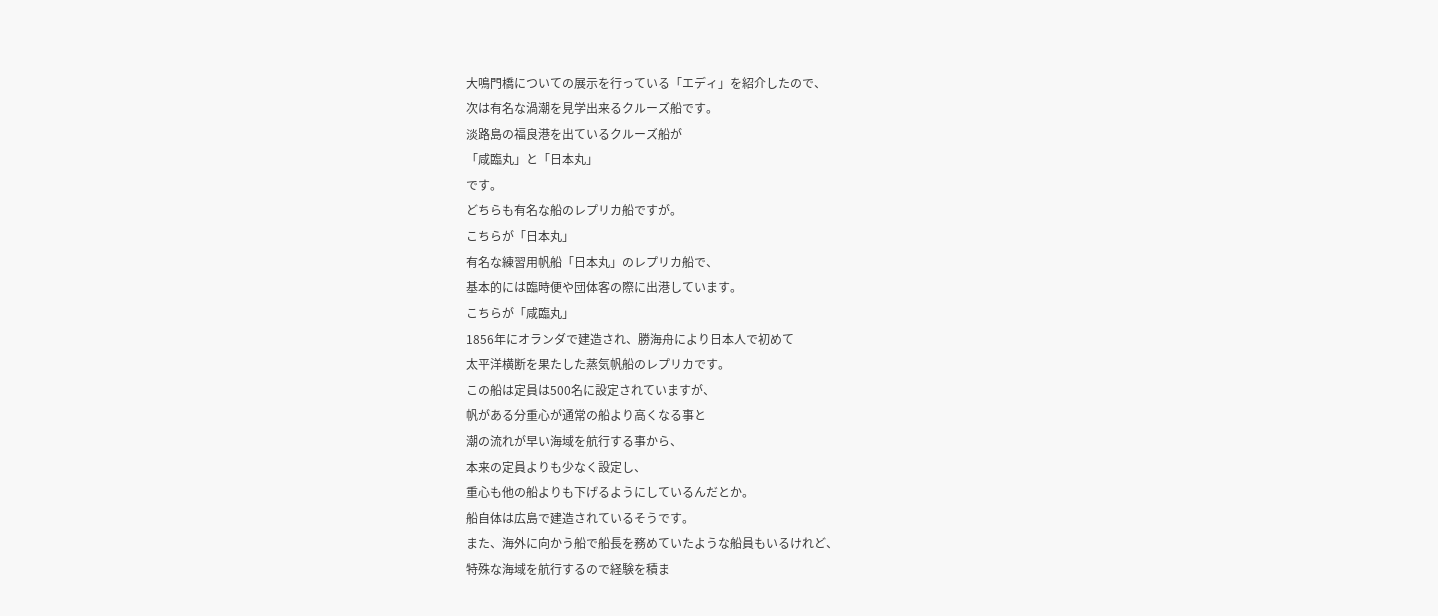大鳴門橋についての展示を行っている「エディ」を紹介したので、
次は有名な渦潮を見学出来るクルーズ船です。
淡路島の福良港を出ているクルーズ船が
「咸臨丸」と「日本丸」
です。
どちらも有名な船のレプリカ船ですが。
こちらが「日本丸」
有名な練習用帆船「日本丸」のレプリカ船で、
基本的には臨時便や団体客の際に出港しています。
こちらが「咸臨丸」
1856年にオランダで建造され、勝海舟により日本人で初めて
太平洋横断を果たした蒸気帆船のレプリカです。
この船は定員は500名に設定されていますが、
帆がある分重心が通常の船より高くなる事と
潮の流れが早い海域を航行する事から、
本来の定員よりも少なく設定し、
重心も他の船よりも下げるようにしているんだとか。
船自体は広島で建造されているそうです。
また、海外に向かう船で船長を務めていたような船員もいるけれど、
特殊な海域を航行するので経験を積ま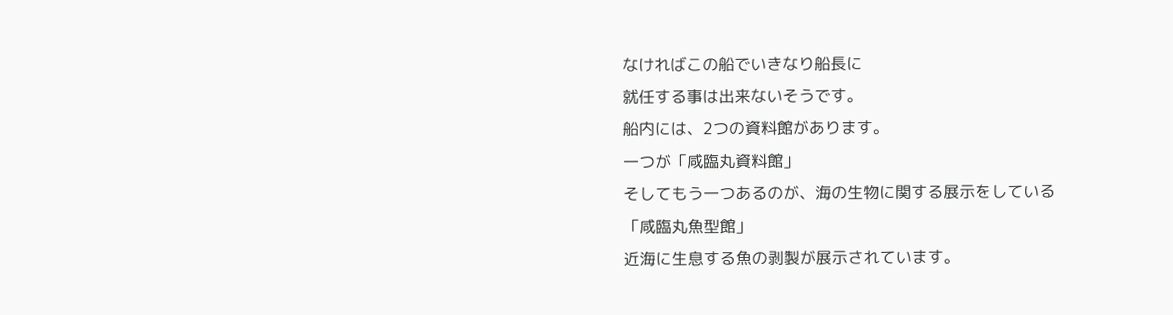なければこの船でいきなり船長に
就任する事は出来ないそうです。
船内には、2つの資料館があります。
一つが「咸臨丸資料館」
そしてもう一つあるのが、海の生物に関する展示をしている
「咸臨丸魚型館」
近海に生息する魚の剥製が展示されています。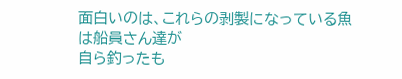面白いのは、これらの剥製になっている魚は船員さん達が
自ら釣ったも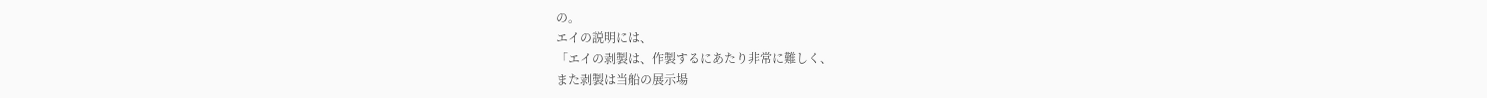の。
エイの説明には、
「エイの剥製は、作製するにあたり非常に難しく、
また剥製は当船の展示場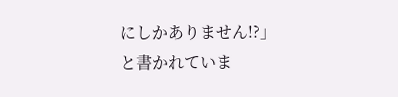にしかありません!?」
と書かれていま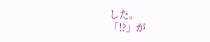した。
「!?」が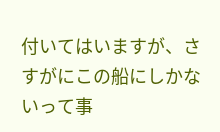付いてはいますが、さすがにこの船にしかないって事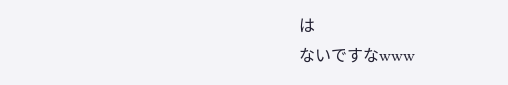は
ないですなwww